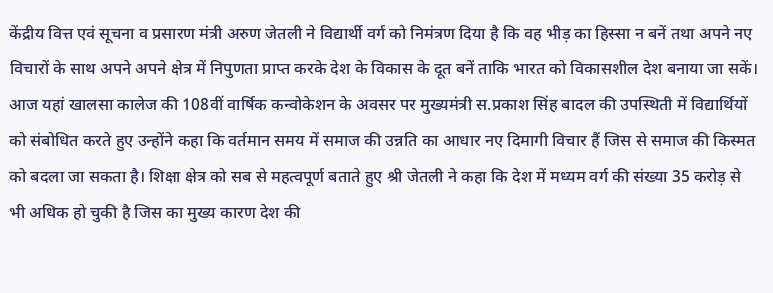केंद्रीय वित्त एवं सूचना व प्रसारण मंत्री अरुण जेतली ने विद्यार्थी वर्ग को निमंत्रण दिया है कि वह भीड़ का हिस्सा न बनें तथा अपने नए विचारों के साथ अपने अपने क्षेत्र में निपुणता प्राप्त करके देश के विकास के दूत बनें ताकि भारत को विकासशील देश बनाया जा सकें। आज यहां खालसा कालेज की 108वीं वार्षिक कन्वोकेशन के अवसर पर मुख्यमंत्री स.प्रकाश सिंह बादल की उपस्थिती में विद्यार्थियों को संबोधित करते हुए उन्होंने कहा कि वर्तमान समय में समाज की उन्नति का आधार नए दिमागी विचार हैं जिस से समाज की किस्मत को बदला जा सकता है। शिक्षा क्षेत्र को सब से महत्वपूर्ण बताते हुए श्री जेतली ने कहा कि देश में मध्यम वर्ग की संख्या 35 करोड़ से भी अधिक हो चुकी है जिस का मुख्य कारण देश की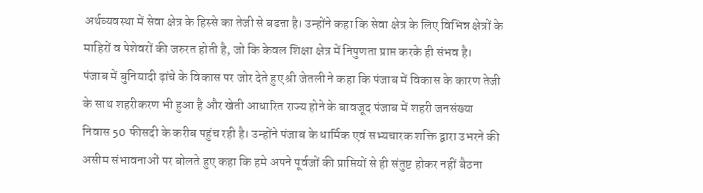अर्थव्यवस्था में सेवा क्षेत्र के हिस्से का तेजी से बढऩा है। उन्होंने कहा कि सेवा क्षेत्र के लिए विभिन्न क्षेत्रों के माहिरों व पेशेवरों की जरुरत होती है, जो कि केवल शिक्षा क्षेत्र में निपुणता प्राप्त करके ही संभव है।
पंजाब में बुनियादी ढ़ांचे के विकास पर जोर देते हुए श्री जेतली ने कहा कि पंजाब में विकास के कारण तेजी के साथ शहरीकरण भी हुआ है और खेती आधारित राज्य होने के बावजूद पंजाब में शहरी जनसंख्या निवास 50 फीसदी के करीब पहुंच रही है। उन्होंने पंजाब के धार्मिक एवं सभ्यचारक शक्ति द्वारा उभरने की असीम संभावनाओं पर बोलते हुए कहा कि हमे अपने पूर्वजों की प्राप्तियों से ही संतुष्ट होकर नहीं बैठना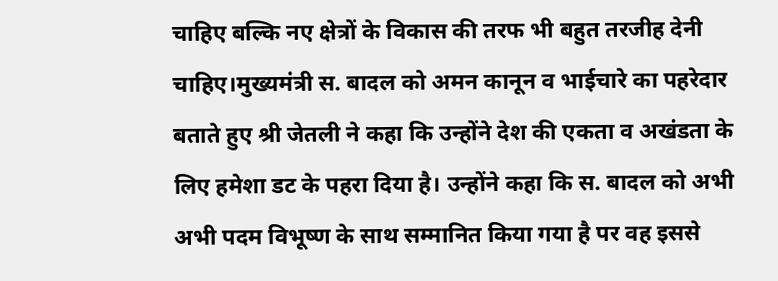चाहिए बल्कि नए क्षेत्रों के विकास की तरफ भी बहुत तरजीह देनी चाहिए।मुख्यमंत्री स. बादल को अमन कानून व भाईचारे का पहरेदार बताते हुए श्री जेतली ने कहा कि उन्होंने देश की एकता व अखंडता के लिए हमेशा डट के पहरा दिया है। उन्होंने कहा कि स. बादल को अभी अभी पदम विभूष्ण के साथ सम्मानित किया गया है पर वह इससे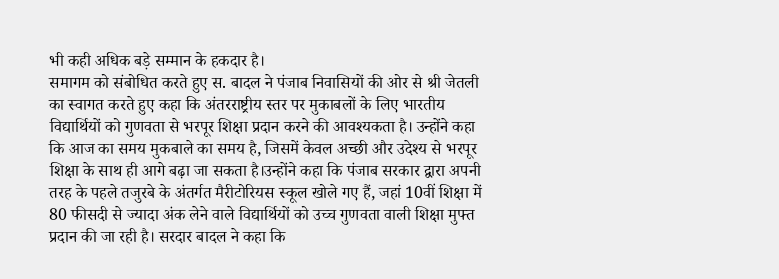भी कही अधिक बड़े सम्मान के हकदार है।
समागम को संबोधित करते हुए स. बादल ने पंजाब निवासियों की ओर से श्री जेतली का स्वागत करते हुए कहा कि अंतरराष्ट्रीय स्तर पर मुकाबलों के लिए भारतीय विद्यार्थियों को गुणवता से भरपूर शिक्षा प्रदान करने की आवश्यकता है। उन्होंने कहा कि आज का समय मुकबाले का समय है, जिसमें केवल अच्छी और उदेश्य से भरपूर शिक्षा के साथ ही आगे बढ़ा जा सकता है।उन्होंने कहा कि पंजाब सरकार द्वारा अपनी तरह के पहले तजुरबे के अंतर्गत मैरीटोरियस स्कूल खोले गए हैं, जहां 10वीं शिक्षा में 80 फीसदी से ज्यादा अंक लेने वाले विद्यार्थियों को उच्च गुणवता वाली शिक्षा मुफ्त प्रदान की जा रही है। सरदार बादल ने कहा कि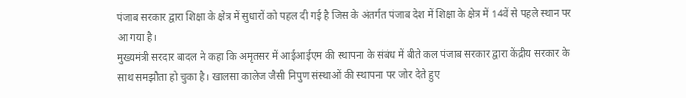पंजाब सरकार द्वारा शिक्षा के क्षेत्र में सुधारों को पहल दी गई है जिस के अंतर्गत पंजाब देश में शिक्षा के क्षेत्र में 14वें से पहले स्थान पर आ गया है।
मुख्यमंत्री सरदार बादल ने कहा कि अमृतसर में आईआईएम की स्थापना के संबंध में बीते कल पंजाब सरकार द्वारा केंद्रीय सरकार के साथ समझौता हो चुका है। खालसा कालेज जैसी निपुण संस्थाओं की स्थापना पर जोर देते हुए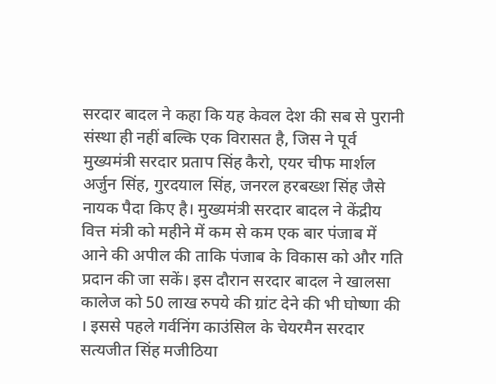सरदार बादल ने कहा कि यह केवल देश की सब से पुरानी संस्था ही नहीं बल्कि एक विरासत है, जिस ने पूर्व मुख्यमंत्री सरदार प्रताप सिंह कैरो, एयर चीफ मार्शल अर्जुन सिंह, गुरदयाल सिंह, जनरल हरबख्श सिंह जैसे नायक पैदा किए है। मुख्यमंत्री सरदार बादल ने केंद्रीय वित्त मंत्री को महीने में कम से कम एक बार पंजाब में आने की अपील की ताकि पंजाब के विकास को और गति प्रदान की जा सकें। इस दौरान सरदार बादल ने खालसा कालेज को 50 लाख रुपये की ग्रांट देने की भी घोष्णा की । इससे पहले गर्वनिंग काउंसिल के चेयरमैन सरदार सत्यजीत सिंह मजीठिया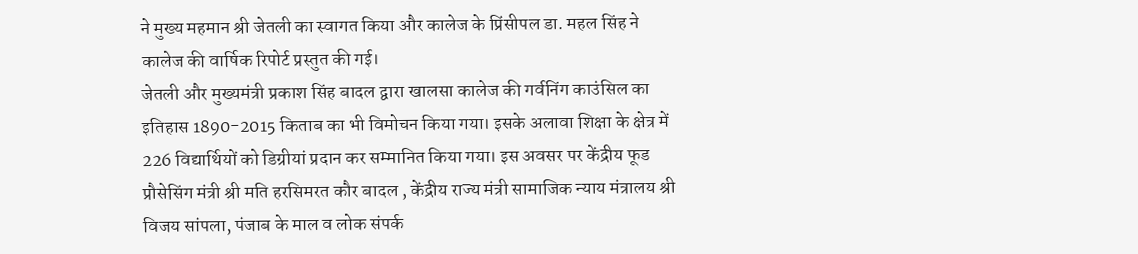ने मुख्य महमान श्री जेतली का स्वागत किया और कालेज के प्रिंसीपल डा. महल सिंह ने कालेज की वार्षिक रिपोर्ट प्रस्तुत की गई।
जेतली और मुख्यमंत्री प्रकाश सिंह बादल द्वारा खालसा कालेज की गर्वनिंग काउंसिल का इतिहास 1890-2015 किताब का भी विमोचन किया गया। इसके अलावा शिक्षा के क्षेत्र में 226 विद्यार्थियों को डिग्रीयां प्रदान कर सम्मानित किया गया। इस अवसर पर केंद्रीय फूड प्रौसेसिंग मंत्री श्री मति हरसिमरत कौर बादल , केंद्रीय राज्य मंत्री सामाजिक न्याय मंत्रालय श्री विजय सांपला, पंजाब के माल व लोक संपर्क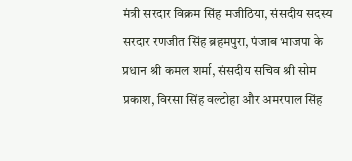मंत्री सरदार विक्रम सिंह मजीठिया, संसदीय सदस्य सरदार रणजीत सिंह ब्रहमपुरा, पंजाब भाजपा के प्रधान श्री कमल शर्मा, संसदीय सचिव श्री सोम प्रकाश, विरसा सिंह वल्टोहा और अमरपाल सिंह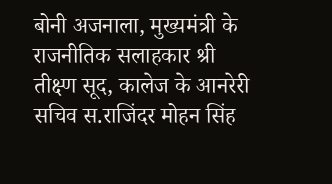बोनी अजनाला, मुख्यमंत्री के राजनीतिक सलाहकार श्री तीक्ष्ण सूद, कालेज के आनरेरी सचिव स.राजिंदर मोहन सिंह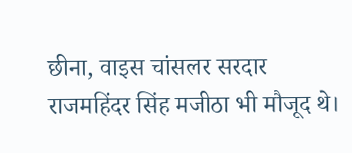छीना, वाइस चांसलर सरदार राजमहिंदर सिंह मजीठा भी मौजूद थे।